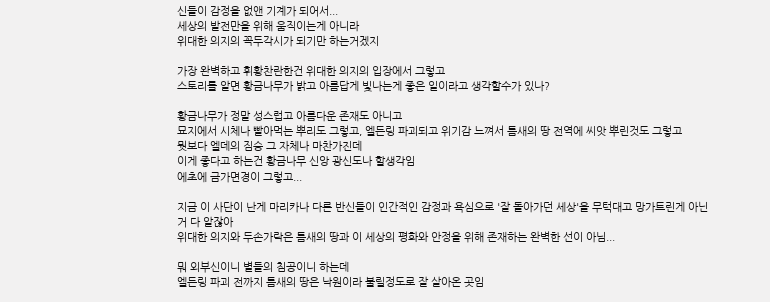신들이 감정을 없앤 기계가 되어서...
세상의 발전만을 위해 움직이는게 아니라
위대한 의지의 꼭두각시가 되기만 하는거겠지

가장 완벽하고 휘황찬란한건 위대한 의지의 입장에서 그렇고
스토리를 알면 황금나무가 밝고 아름답게 빛나는게 좋은 일이라고 생각할수가 있나?

황금나무가 정말 성스럽고 아름다운 존재도 아니고
묘지에서 시체나 빨아먹는 뿌리도 그렇고, 엘든링 파괴되고 위기감 느껴서 틈새의 땅 전역에 씨앗 뿌린것도 그렇고
뭣보다 엘데의 짐승 그 자체나 마찬가진데
이게 좋다고 하는건 황금나무 신앙 광신도나 할생각임
에초에 금가면경이 그렇고...

지금 이 사단이 난게 마리카나 다른 반신들이 인간적인 감정과 욕심으로 '잘 돌아가던 세상'을 무턱대고 망가트린게 아닌거 다 알잖아
위대한 의지와 두손가락은 틈새의 땅과 이 세상의 평화와 안정을 위해 존재하는 완벽한 선이 아님...

뭐 외부신이니 별들의 침공이니 하는데
엘든링 파괴 전까지 틈새의 땅은 낙원이라 불릴정도로 잘 살아온 곳임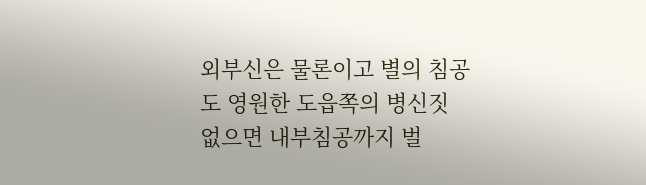외부신은 물론이고 별의 침공도 영원한 도읍쪽의 병신짓 없으면 내부침공까지 벌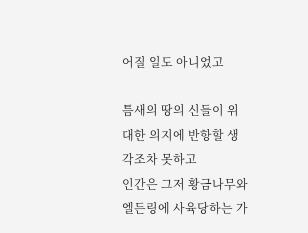어질 일도 아니었고

틈새의 땅의 신들이 위대한 의지에 반항할 생각조차 못하고
인간은 그저 황금나무와 엘든링에 사육당하는 가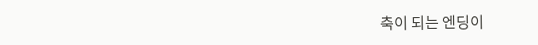축이 되는 엔딩이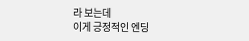라 보는데
이게 긍정적인 엔딩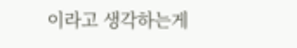이라고 생각하는게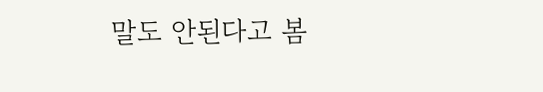말도 안된다고 봄